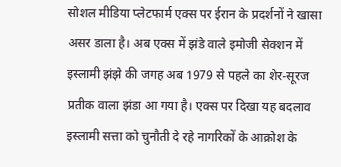सोशल मीडिया प्लेटफार्म एक्स पर ईरान के प्रदर्शनों ने खासा असर डाला है। अब एक्स में झंडे वाले इमोजी सेक्शन में इस्लामी झंझे की जगह अब 1979 से पहले का शेर-सूरज प्रतीक वाला झंडा आ गया है। एक्स पर दिखा यह बदलाव इस्लामी सत्ता को चुनौती दे रहे नागरिकों के आक्रोश के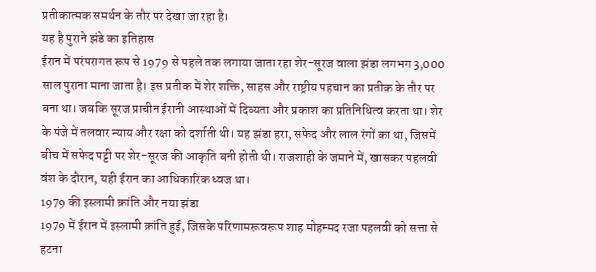प्रतीकात्मक समर्थन के तौर पर देखा जा रहा है।
यह है पुराने झंडे का इतिहास
ईरान में परंपरागत रूप से 1979 से पहले तक लगाया जाता रहा शेर-सूरज वाला झंडा लगभग 3,000 साल पुराना माना जाता है। इस प्रतीक में शेर शक्ति, साहस और राष्ट्रीय पहचान का प्रतीक के तौर पर बना था। जबकि सूरज प्राचीन ईरानी आस्थाओं में दिव्यता और प्रकाश का प्रतिनिधित्व करता था। शेर के पंजे में तलवार न्याय और रक्षा को दर्शाती थी। यह झंडा हरा, सफेद और लाल रंगों का था, जिसमें बीच में सफेद पट्टी पर शेर-सूरज की आकृति बनी होती थी। राजशाही के जमाने में, खासकर पहलवी वंश के दौरान, यही ईरान का आधिकारिक ध्वज था।
1979 की इस्लामी क्रांति और नया झंडा
1979 में ईरान में इस्लामी क्रांति हुई, जिसके परिणामरूवरूप शाह मोहम्मद रजा पहलवी को सत्ता से हटना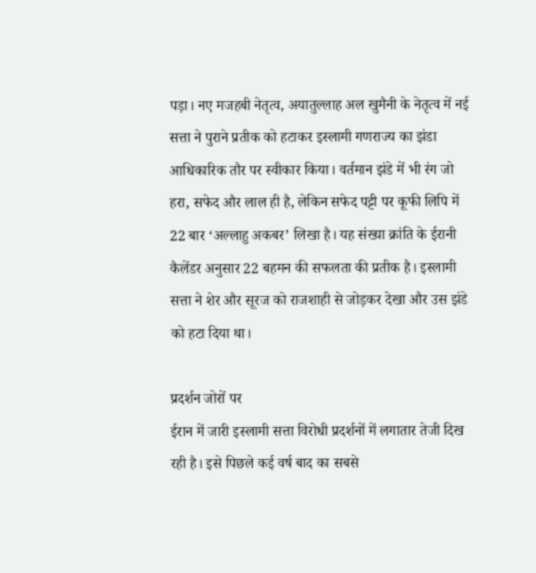पड़ा। नए मजहबी नेतृत्व, अयातुल्लाह अल खुमैनी के नेतृत्व में नई सत्ता ने पुराने प्रतीक को हटाकर इस्लामी गणराज्य का झंडा आधिकारिक तौर पर स्वीकार किया। वर्तमान झंडे में भी रंग जो हरा, सफेद और लाल ही है, लेकिन सफेद पट्टी पर कूफी लिपि में 22 बार ‘अल्लाहु अकबर’ लिखा है। यह संख्या क्रांति के ईरानी कैलेंडर अनुसार 22 बहमन की सफलता की प्रतीक है। इस्लामी सत्ता ने शेर और सूरज को राजशाही से जोड़कर देखा और उस झंडे को हटा दिया था।

प्रदर्शन जोरों पर
ईरान में जारी इस्लामी सत्ता विरोधी प्रदर्शनों में लगातार तेजी दिख रही है। इसे पिछले कई वर्ष बाद का सबसे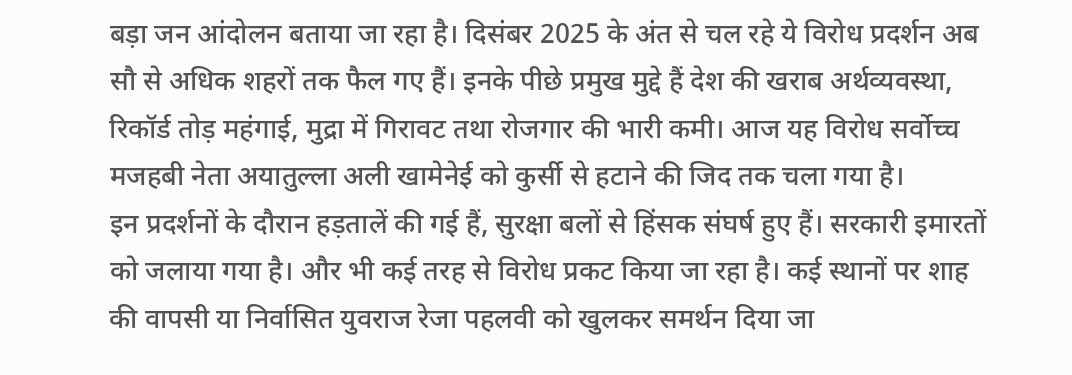बड़ा जन आंदोलन बताया जा रहा है। दिसंबर 2025 के अंत से चल रहे ये विरोध प्रदर्शन अब सौ से अधिक शहरों तक फैल गए हैं। इनके पीछे प्रमुख मुद्दे हैं देश की खराब अर्थव्यवस्था, रिकॉर्ड तोड़ महंगाई, मुद्रा में गिरावट तथा रोजगार की भारी कमी। आज यह विरोध सर्वोच्च मजहबी नेता अयातुल्ला अली खामेनेई को कुर्सी से हटाने की जिद तक चला गया है।
इन प्रदर्शनों के दौरान हड़तालें की गई हैं, सुरक्षा बलों से हिंसक संघर्ष हुए हैं। सरकारी इमारतों को जलाया गया है। और भी कई तरह से विरोध प्रकट किया जा रहा है। कई स्थानों पर शाह की वापसी या निर्वासित युवराज रेजा पहलवी को खुलकर समर्थन दिया जा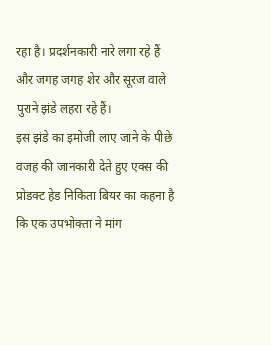रहा है। प्रदर्शनकारी नारे लगा रहे हैं और जगह जगह शेर और सूरज वाले पुराने झंडे लहरा रहे हैं।
इस झंडे का इमोजी लाए जाने के पीछे वजह की जानकारी देते हुए एक्स की प्रोडक्ट हेड निकिता बियर का कहना है कि एक उपभोक्ता ने मांग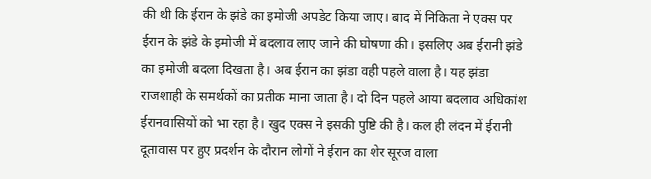की थी कि ईरान के झंडे का इमोजी अपडेट किया जाए। बाद में निकिता ने एक्स पर ईरान के झंडे के इमोजी में बदलाव लाए जाने की घोषणा की। इसलिए अब ईरानी झंडे का इमोजी बदला दिखता है। अब ईरान का झंडा वही पहले वाला है। यह झंडा राजशाही के समर्थकों का प्रतीक माना जाता है। दो दिन पहले आया बदलाव अधिकांश ईरानवासियों को भा रहा है। खुद एक्स ने इसकी पुष्टि की है। कल ही लंदन में ईरानी दूतावास पर हुए प्रदर्शन के दौरान लोगों ने ईरान का शेर सूरज वाला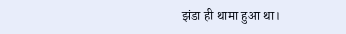झंडा ही थामा हुआ था।